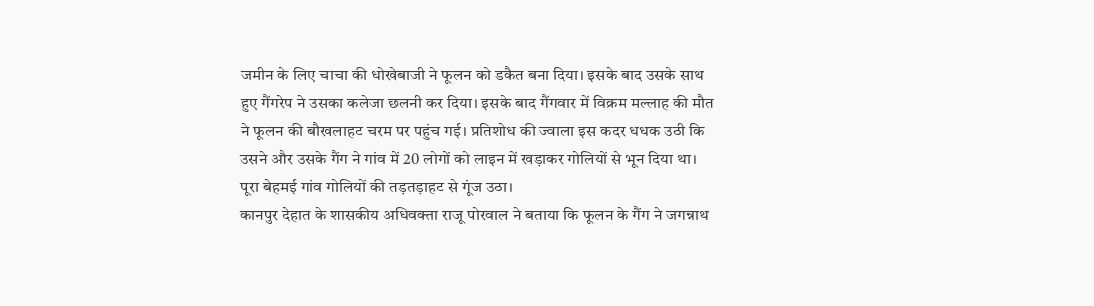जमीन के लिए चाचा की धोखेबाजी ने फूलन को डकैत बना दिया। इसके बाद उसके साथ हुए गैंगरेप ने उसका कलेजा छलनी कर दिया। इसके बाद गैंगवार में विक्रम मल्लाह की मौत ने फूलन की बौखलाहट चरम पर पहुंच गई। प्रतिशोध की ज्वाला इस कदर धधक उठी कि उसने और उसके गैंग ने गांव में 20 लोगों को लाइन में खड़ाकर गोलियों से भून दिया था। पूरा बेहमई गांव गोलियों की तड़तड़ाहट से गूंज उठा।
कानपुर देहात के शासकीय अधिवक्ता राजू पोरवाल ने बताया कि फूलन के गैंग ने जगन्नाथ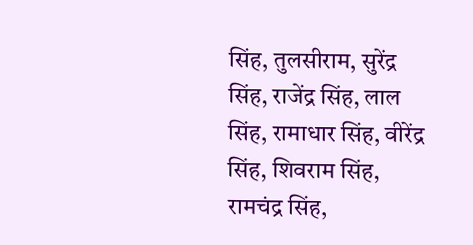सिंह, तुलसीराम, सुरेंद्र सिंह, राजेंद्र सिंह, लाल सिंह, रामाधार सिंह, वीरेंद्र सिंह, शिवराम सिंह, रामचंद्र सिंह,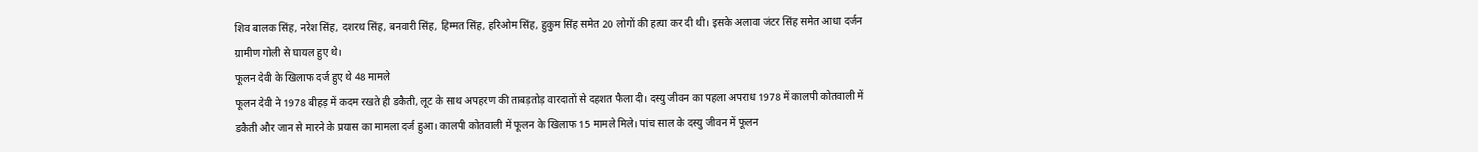शिव बालक सिंह, नरेश सिंह, दशरथ सिंह, बनवारी सिंह, हिम्मत सिंह, हरिओम सिंह, हुकुम सिंह समेत 20 लोगों की हत्या कर दी थी। इसके अलावा जंटर सिंह समेत आधा दर्जन ग्रामीण गोली से घायल हुए थे।
फूलन देवी के खिलाफ दर्ज हुए थे 48 मामले
फूलन देवी ने 1978 बीहड़ में कदम रखते ही डकैती, लूट के साथ अपहरण की ताबड़तोड़ वारदातों से दहशत फैला दी। दस्यु जीवन का पहला अपराध 1978 में कालपी कोतवाली में डकैती और जान से मारने के प्रयास का मामला दर्ज हुआ। कालपी कोतवाली में फूलन के खिलाफ 15 मामले मिले। पांच साल के दस्यु जीवन में फूलन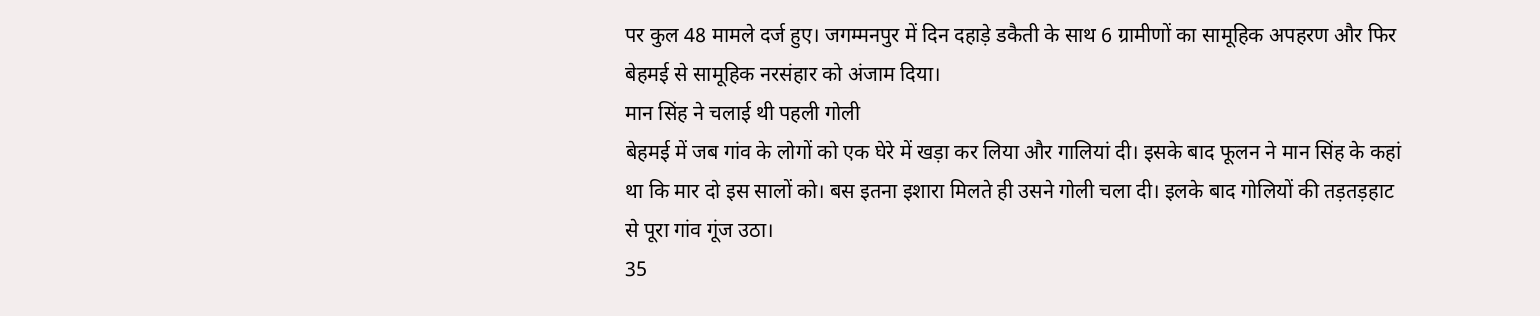पर कुल 48 मामले दर्ज हुए। जगम्मनपुर में दिन दहाड़े डकैती के साथ 6 ग्रामीणों का सामूहिक अपहरण और फिर बेहमई से सामूहिक नरसंहार को अंजाम दिया।
मान सिंह ने चलाई थी पहली गोली
बेहमई में जब गांव के लोगों को एक घेरे में खड़ा कर लिया और गालियां दी। इसके बाद फूलन ने मान सिंह के कहां था कि मार दो इस सालों को। बस इतना इशारा मिलते ही उसने गोली चला दी। इलके बाद गोलियों की तड़तड़हाट से पूरा गांव गूंज उठा।
35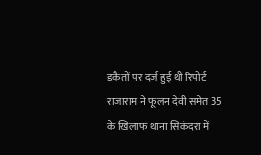डकैतों पर दर्ज हुई थी रिपोर्ट
राजाराम ने फूलन देवी समेत 35 के खिलाफ थाना सिकंदरा में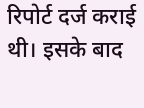रिपोर्ट दर्ज कराई थी। इसके बाद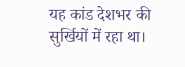यह कांड देशभर की सुर्खियों में रहा था।